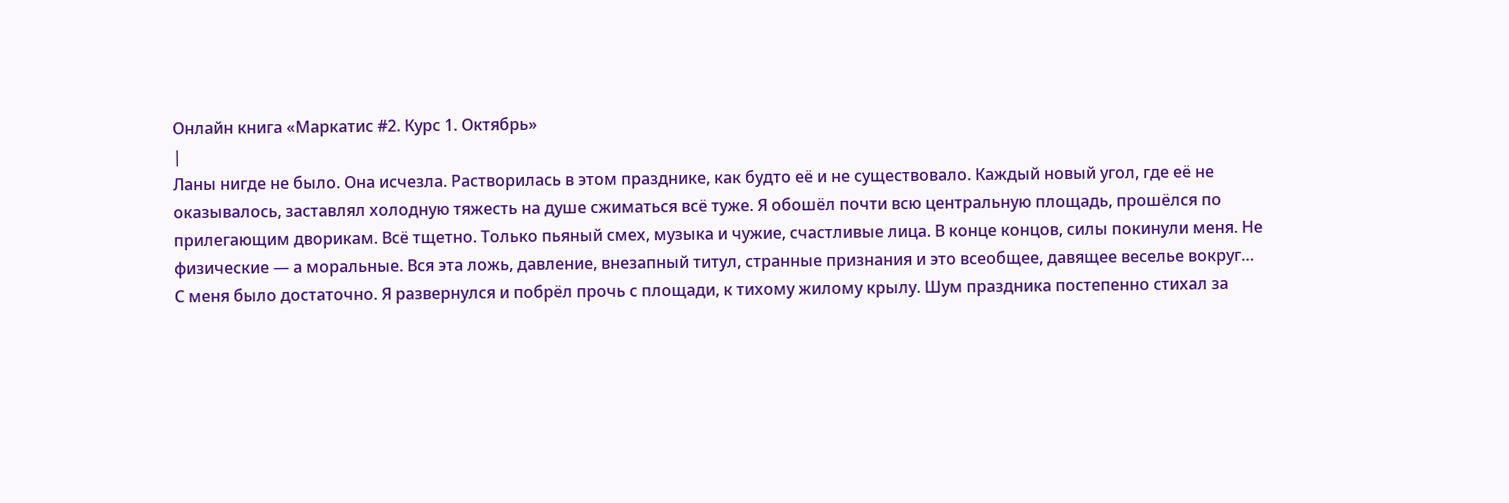Онлайн книга «Маркатис #2. Курс 1. Октябрь»
|
Ланы нигде не было. Она исчезла. Растворилась в этом празднике, как будто её и не существовало. Каждый новый угол, где её не оказывалось, заставлял холодную тяжесть на душе сжиматься всё туже. Я обошёл почти всю центральную площадь, прошёлся по прилегающим дворикам. Всё тщетно. Только пьяный смех, музыка и чужие, счастливые лица. В конце концов, силы покинули меня. Не физические — а моральные. Вся эта ложь, давление, внезапный титул, странные признания и это всеобщее, давящее веселье вокруг… С меня было достаточно. Я развернулся и побрёл прочь с площади, к тихому жилому крылу. Шум праздника постепенно стихал за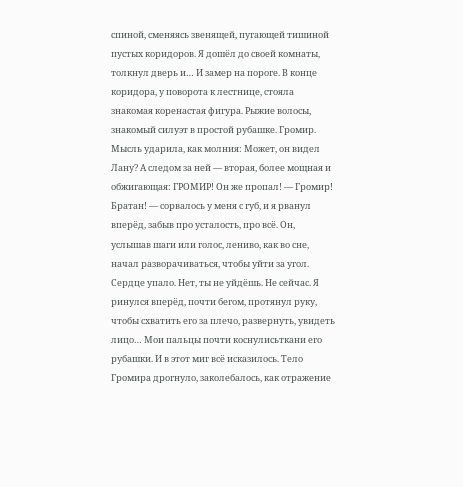спиной, сменяясь звенящей, пугающей тишиной пустых коридоров. Я дошёл до своей комнаты, толкнул дверь и… И замер на пороге. В конце коридора, у поворота к лестнице, стояла знакомая коренастая фигура. Рыжие волосы, знакомый силуэт в простой рубашке. Громир. Мысль ударила, как молния: Может, он видел Лану? А следом за ней — вторая, более мощная и обжигающая: ГРОМИР! Он же пропал! — Громир! Братан! — сорвалось у меня с губ, и я рванул вперёд, забыв про усталость, про всё. Он, услышав шаги или голос, лениво, как во сне, начал разворачиваться, чтобы уйти за угол. Сердце упало. Нет, ты не уйдёшь. Не сейчас. Я ринулся вперёд, почти бегом, протянул руку, чтобы схватить его за плечо, развернуть, увидеть лицо… Мои пальцы почти коснулисьткани его рубашки. И в этот миг всё исказилось. Тело Громира дрогнуло, заколебалось, как отражение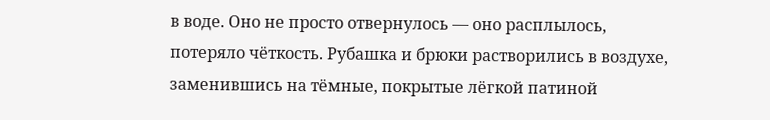в воде. Оно не просто отвернулось — оно расплылось, потеряло чёткость. Рубашка и брюки растворились в воздухе, заменившись на тёмные, покрытые лёгкой патиной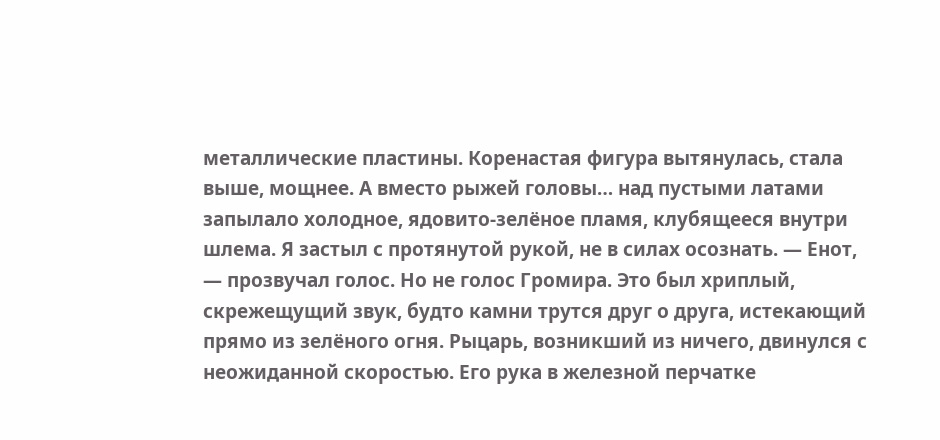металлические пластины. Коренастая фигура вытянулась, стала выше, мощнее. А вместо рыжей головы… над пустыми латами запылало холодное, ядовито-зелёное пламя, клубящееся внутри шлема. Я застыл с протянутой рукой, не в силах осознать. — Енот, — прозвучал голос. Но не голос Громира. Это был хриплый, скрежещущий звук, будто камни трутся друг о друга, истекающий прямо из зелёного огня. Рыцарь, возникший из ничего, двинулся с неожиданной скоростью. Его рука в железной перчатке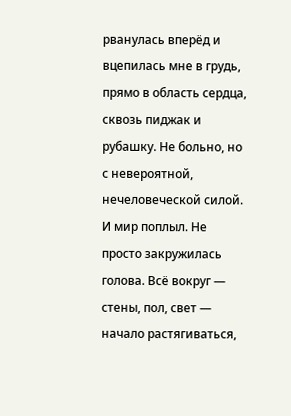рванулась вперёд и вцепилась мне в грудь, прямо в область сердца, сквозь пиджак и рубашку. Не больно, но с невероятной, нечеловеческой силой. И мир поплыл. Не просто закружилась голова. Всё вокруг — стены, пол, свет — начало растягиваться,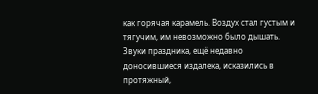как горячая карамель. Воздух стал густым и тягучим, им невозможно было дышать. Звуки праздника, ещё недавно доносившиеся издалека, исказились в протяжный,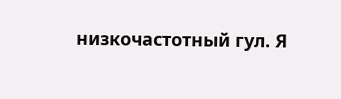низкочастотный гул. Я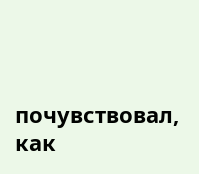почувствовал, как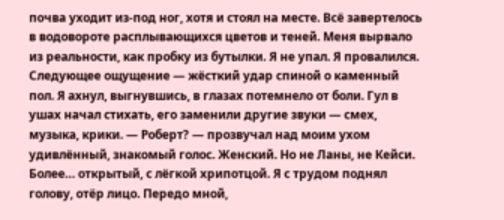почва уходит из-под ног, хотя и стоял на месте. Всё завертелось в водовороте расплывающихся цветов и теней. Меня вырвало из реальности, как пробку из бутылки. Я не упал. Я провалился. Следующее ощущение — жёсткий удар спиной о каменный пол. Я ахнул, выгнувшись, в глазах потемнело от боли. Гул в ушах начал стихать, его заменили другие звуки — смех, музыка, крики. — Роберт? — прозвучал над моим ухом удивлённый, знакомый голос. Женский. Но не Ланы, не Кейси. Более… открытый, с лёгкой хрипотцой. Я с трудом поднял голову, отёр лицо. Передо мной,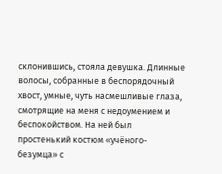склонившись, стояла девушка. Длинные волосы, собранные в беспорядочный хвост, умные, чуть насмешливые глаза, смотрящие на меня с недоумением и беспокойством. На ней был простенький костюм «учёного-безумца» с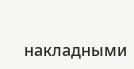накладными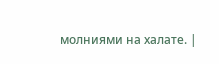молниями на халате. |